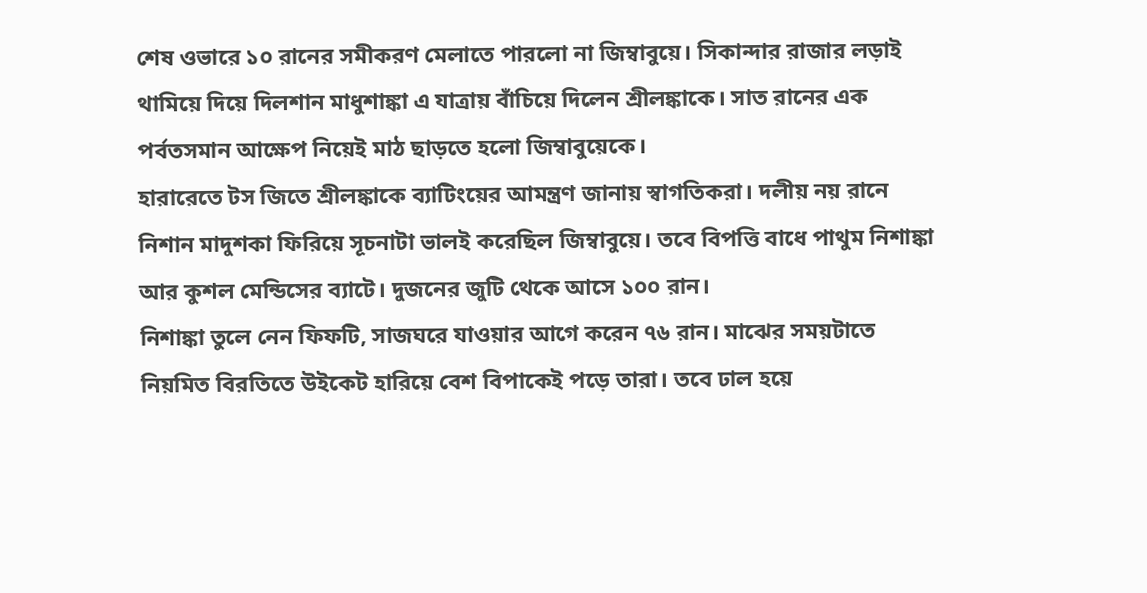শেষ ওভারে ১০ রানের সমীকরণ মেলাতে পারলো না জিম্বাবুয়ে। সিকান্দার রাজার লড়াই থামিয়ে দিয়ে দিলশান মাধুশাঙ্কা এ যাত্রায় বাঁচিয়ে দিলেন শ্রীলঙ্কাকে। সাত রানের এক পর্বতসমান আক্ষেপ নিয়েই মাঠ ছাড়তে হলো জিম্বাবুয়েকে।
হারারেতে টস জিতে শ্রীলঙ্কাকে ব্যাটিংয়ের আমন্ত্রণ জানায় স্বাগতিকরা। দলীয় নয় রানে নিশান মাদুশকা ফিরিয়ে সূচনাটা ভালই করেছিল জিম্বাবুয়ে। তবে বিপত্তি বাধে পাথুম নিশাঙ্কা আর কুশল মেন্ডিসের ব্যাটে। দুজনের জুটি থেকে আসে ১০০ রান।
নিশাঙ্কা তুলে নেন ফিফটি, সাজঘরে যাওয়ার আগে করেন ৭৬ রান। মাঝের সময়টাতে নিয়মিত বিরতিতে উইকেট হারিয়ে বেশ বিপাকেই পড়ে তারা। তবে ঢাল হয়ে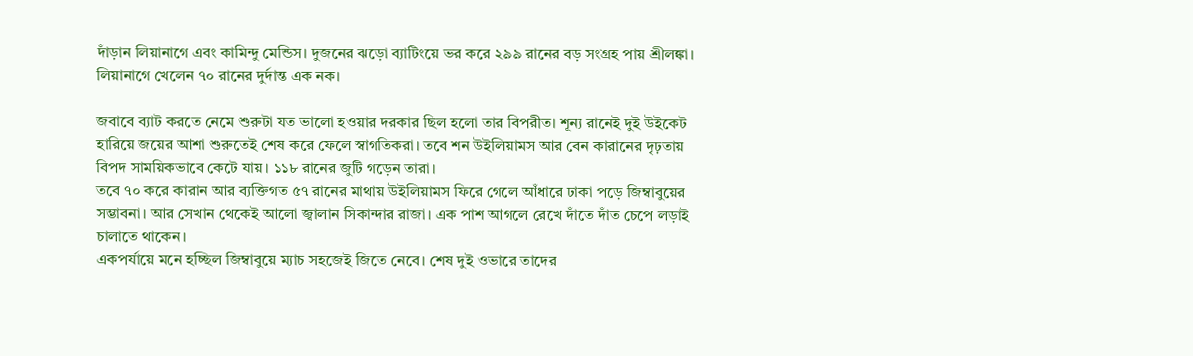দাঁড়ান লিয়ানাগে এবং কামিন্দু মেন্ডিস। দুজনের ঝড়ো ব্যাটিংয়ে ভর করে ২৯৯ রানের বড় সংগ্রহ পায় শ্রীলঙ্কা। লিয়ানাগে খেলেন ৭০ রানের দুর্দান্ত এক নক।

জবাবে ব্যাট করতে নেমে শুরুটা যত ভালো হওয়ার দরকার ছিল হলো তার বিপরীত। শূন্য রানেই দুই উইকেট হারিয়ে জয়ের আশা শুরুতেই শেষ করে ফেলে স্বাগতিকরা। তবে শন উইলিয়ামস আর বেন কারানের দৃঢ়তায় বিপদ সাময়িকভাবে কেটে যায়। ১১৮ রানের জুটি গড়েন তারা।
তবে ৭০ করে কারান আর ব্যক্তিগত ৫৭ রানের মাথায় উইলিয়ামস ফিরে গেলে আঁধারে ঢাকা পড়ে জিম্বাবুয়ের সম্ভাবনা। আর সেখান থেকেই আলো জ্বালান সিকান্দার রাজা। এক পাশ আগলে রেখে দাঁতে দাঁত চেপে লড়াই চালাতে থাকেন।
একপর্যায়ে মনে হচ্ছিল জিম্বাবুয়ে ম্যাচ সহজেই জিতে নেবে। শেষ দুই ওভারে তাদের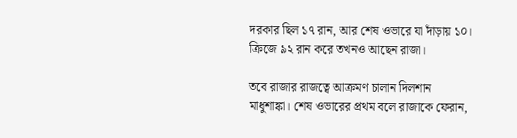দরকার ছিল ১৭ রান, আর শেষ ওভারে যা দাঁড়ায় ১০। ক্রিজে ৯২ রান করে তখনও আছেন রাজা।

তবে রাজার রাজত্বে আক্রমণ চালান দিলশান মাধুশাঙ্কা। শেষ ওভারের প্রথম বলে রাজাকে ফেরান,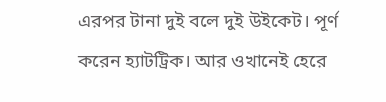এরপর টানা দুই বলে দুই উইকেট। পূর্ণ করেন হ্যাটট্রিক। আর ওখানেই হেরে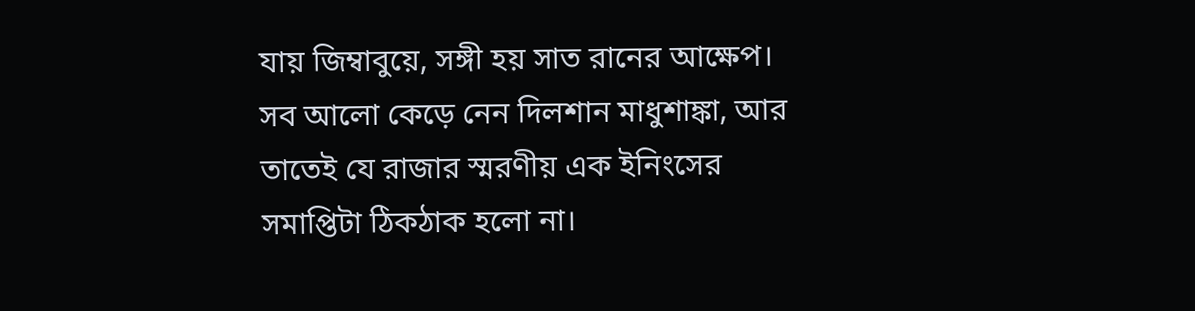যায় জিম্বাবুয়ে, সঙ্গী হয় সাত রানের আক্ষেপ।
সব আলো কেড়ে নেন দিলশান মাধুশাঙ্কা, আর তাতেই যে রাজার স্মরণীয় এক ইনিংসের সমাপ্তিটা ঠিকঠাক হলো না।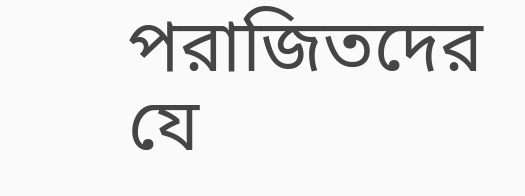পরাজিতদের যে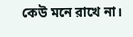কেউ মনে রাখে না।